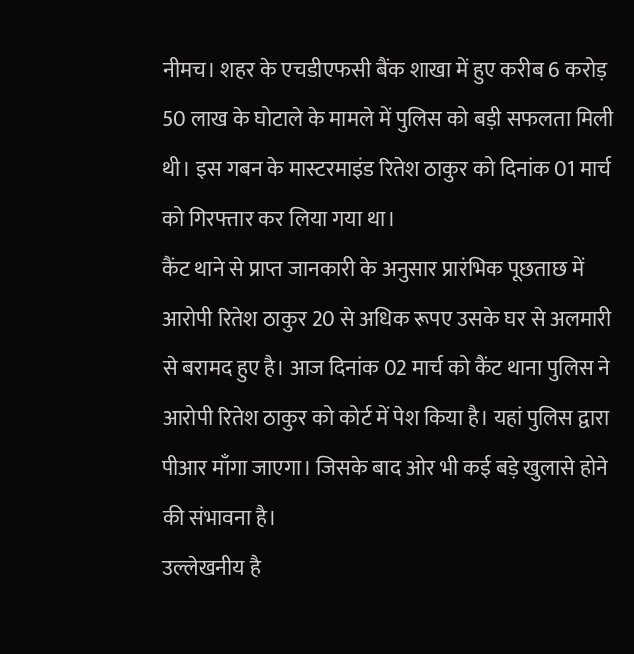नीमच। शहर के एचडीएफसी बैंक शाखा में हुए करीब 6 करोड़ 50 लाख के घोटाले के मामले में पुलिस को बड़ी सफलता मिली थी। इस गबन के मास्टरमाइंड रितेश ठाकुर को दिनांक 01 मार्च को गिरफ्तार कर लिया गया था।
कैंट थाने से प्राप्त जानकारी के अनुसार प्रारंभिक पूछताछ में आरोपी रितेश ठाकुर 20 से अधिक रूपए उसके घर से अलमारी से बरामद हुए है। आज दिनांक 02 मार्च को कैंट थाना पुलिस ने आरोपी रितेश ठाकुर को कोर्ट में पेश किया है। यहां पुलिस द्वारा पीआर माँगा जाएगा। जिसके बाद ओर भी कई बड़े खुलासे होने की संभावना है।
उल्लेखनीय है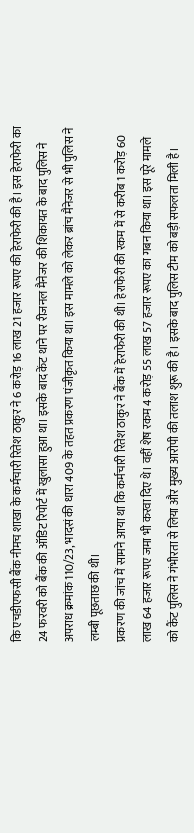कि एचडीएफसी बैंक नीमच शाखा के कर्मचारी रितेश ठाकुर ने 6 करोड़ 16 लाख 21 हजार रूपए की हेराफेरी की है। इस हेराफेरी का 24 फरवरी को बैंक की ऑडिट रिपोर्ट में खुलासा हुआ था। इसके बाद केंट थाने पर रीजनल मैनेजर की शिकायत के बाद पुलिस ने अपराध क्रमांक 110/23, भादसं की धारा 409 के तहत प्रकरण पंजीकृत किया था। इस मामले को लेकर ब्रांच मैनेजर से भी पुलिस ने लम्बी पूछताछ की थी।
प्रकरण की जांच में सामने आया था कि कर्मचारी रितेश ठाकुर ने बैंक में हेराफेरी की थी। हेराफेरी की रकम में से करीब 1 करोड़ 60 लाख 64 हजार रूपए जमा भी करवा दिए थे। वहीं शेष रकम 4 करोड़ 55 लाख 57 हजार रूपए का गबन किया था। इस पूरे मामले को कैंट पुलिस ने गंभीरता से लिया और मुख्य आरोपी की तलाश शुरू की है। इसके बाद पुलिस टीम को बड़ी सफलता मिली है।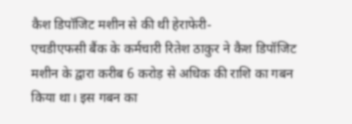कैश डिपॉजिट मशीन से की थी हेराफेरी-
एचडीएफसी बैंक के कर्मचारी रितेश ठाकुर ने कैश डिपॉजिट मशीन के द्वारा करीब 6 करोड़ से अधिक की राशि का गबन किया था। इस गबन का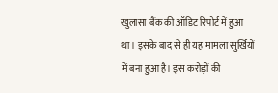खुलासा बैंक की ऑडिट रिपोर्ट में हुआ था। इसके बाद से ही यह मामला सुर्खियों में बना हुआ है। इस करोड़ों की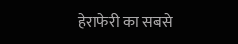हेराफेरी का सबसे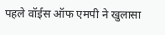पहले वॉईस ऑफ एमपी ने खुलासा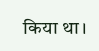किया था।